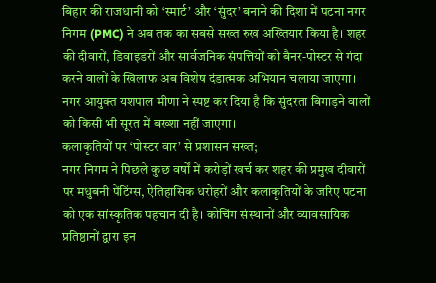बिहार की राजधानी को ‘स्मार्ट’ और ‘सुंदर’ बनाने की दिशा में पटना नगर निगम (PMC) ने अब तक का सबसे सख्त रुख अख्तियार किया है। शहर की दीवारों, डिवाइडरों और सार्वजनिक संपत्तियों को बैनर-पोस्टर से गंदा करने वालों के खिलाफ अब विशेष दंडात्मक अभियान चलाया जाएगा। नगर आयुक्त यशपाल मीणा ने स्पष्ट कर दिया है कि सुंदरता बिगाड़ने वालों को किसी भी सूरत में बख्शा नहीं जाएगा।
कलाकृतियों पर ‘पोस्टर वार’ से प्रशासन सख्त;
नगर निगम ने पिछले कुछ वर्षों में करोड़ों खर्च कर शहर की प्रमुख दीवारों पर मधुबनी पेंटिंग्स, ऐतिहासिक धरोहरों और कलाकृतियों के जरिए पटना को एक सांस्कृतिक पहचान दी है। कोचिंग संस्थानों और व्यावसायिक प्रतिष्ठानों द्वारा इन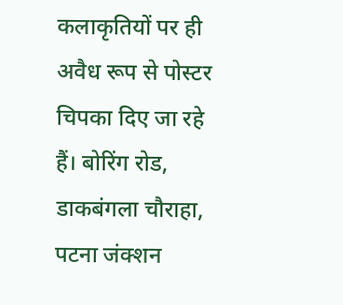कलाकृतियों पर ही अवैध रूप से पोस्टर चिपका दिए जा रहे हैं। बोरिंग रोड, डाकबंगला चौराहा, पटना जंक्शन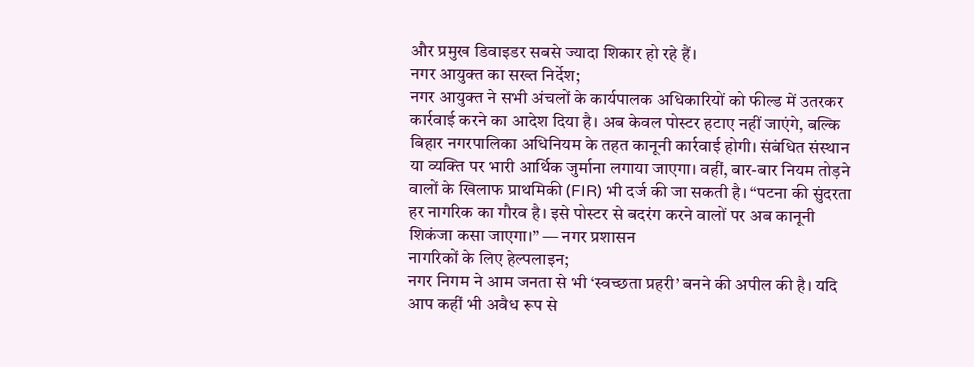और प्रमुख डिवाइडर सबसे ज्यादा शिकार हो रहे हैं।
नगर आयुक्त का सख्त निर्देश;
नगर आयुक्त ने सभी अंचलों के कार्यपालक अधिकारियों को फील्ड में उतरकर कार्रवाई करने का आदेश दिया है। अब केवल पोस्टर हटाए नहीं जाएंगे, बल्कि बिहार नगरपालिका अधिनियम के तहत कानूनी कार्रवाई होगी। संबंधित संस्थान या व्यक्ति पर भारी आर्थिक जुर्माना लगाया जाएगा। वहीं, बार-बार नियम तोड़ने वालों के खिलाफ प्राथमिकी (FIR) भी दर्ज की जा सकती है। “पटना की सुंदरता हर नागरिक का गौरव है। इसे पोस्टर से बदरंग करने वालों पर अब कानूनी शिकंजा कसा जाएगा।” — नगर प्रशासन
नागरिकों के लिए हेल्पलाइन;
नगर निगम ने आम जनता से भी ‘स्वच्छता प्रहरी’ बनने की अपील की है। यदि आप कहीं भी अवैध रूप से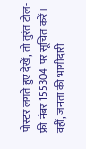पोस्टर लगते हुए देखें, तो तुरंत टोल-फ्री नंबर 155304 पर सूचित करें। वहीं, जनता की भागीदारी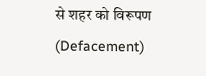से शहर को विरूपण (Defacement)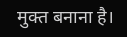मुक्त बनाना है।